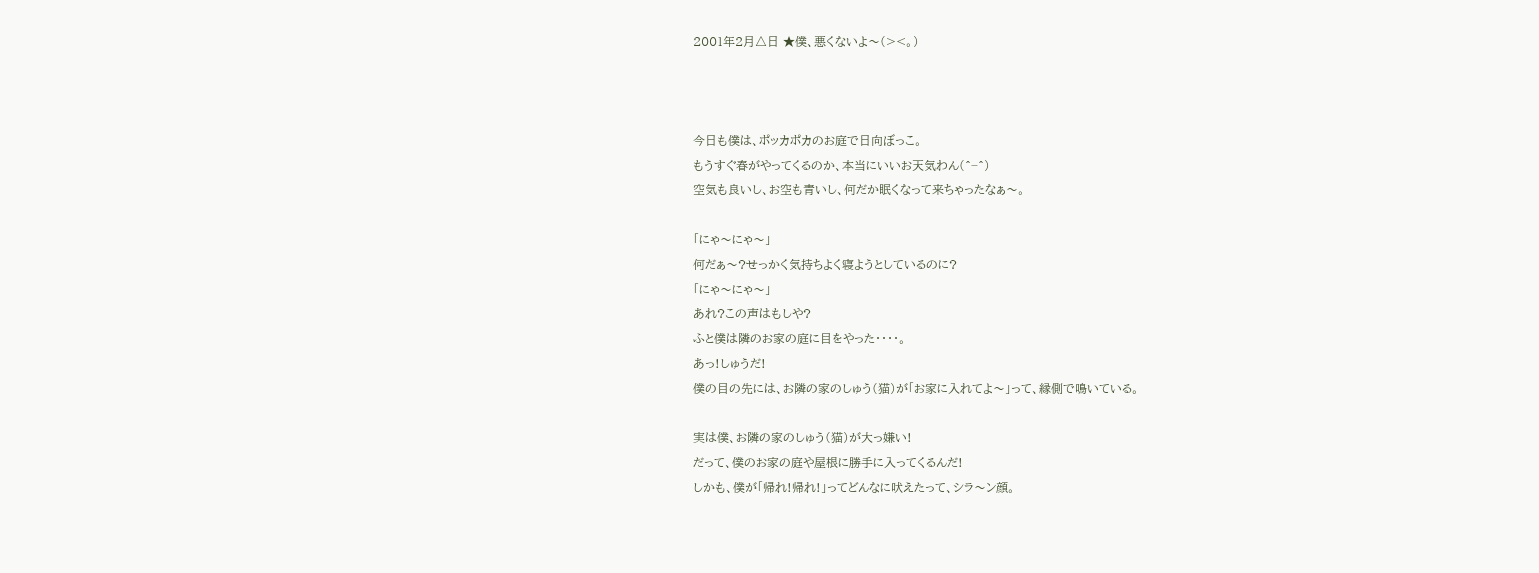2001年2月△日 ★僕、悪くないよ〜(><。)



今日も僕は、ポッカポカのお庭で日向ぼっこ。
もうすぐ春がやってくるのか、本当にいいお天気わん(^−^)
空気も良いし、お空も青いし、何だか眠くなって来ちゃったなぁ〜。

「にゃ〜にゃ〜」
何だぁ〜?せっかく気持ちよく寝ようとしているのに?
「にゃ〜にゃ〜」
あれ?この声はもしや?
ふと僕は隣のお家の庭に目をやった・・・・。
あっ!しゅうだ!
僕の目の先には、お隣の家のしゅう(猫)が「お家に入れてよ〜」って、縁側で鳴いている。

実は僕、お隣の家のしゅう(猫)が大っ嫌い!
だって、僕のお家の庭や屋根に勝手に入ってくるんだ!
しかも、僕が「帰れ!帰れ!」ってどんなに吠えたって、シラ〜ン顔。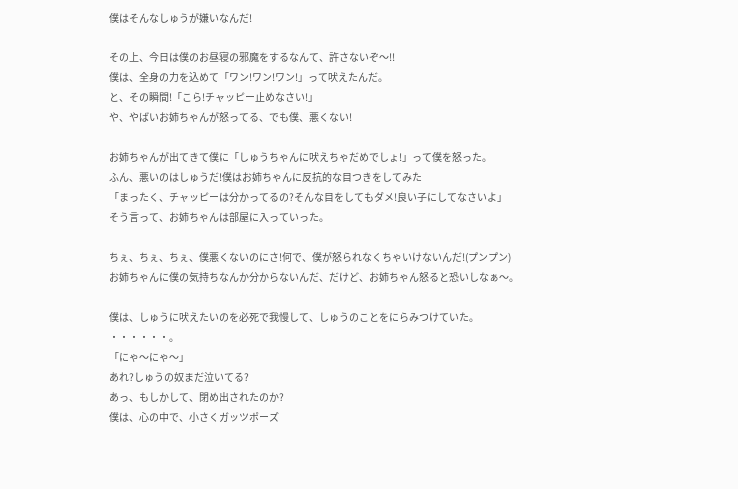僕はそんなしゅうが嫌いなんだ!

その上、今日は僕のお昼寝の邪魔をするなんて、許さないぞ〜!!
僕は、全身の力を込めて「ワン!ワン!ワン!」って吠えたんだ。
と、その瞬間!「こら!チャッピー止めなさい!」
や、やばいお姉ちゃんが怒ってる、でも僕、悪くない!

お姉ちゃんが出てきて僕に「しゅうちゃんに吠えちゃだめでしょ!」って僕を怒った。
ふん、悪いのはしゅうだ!僕はお姉ちゃんに反抗的な目つきをしてみた
「まったく、チャッピーは分かってるの?そんな目をしてもダメ!良い子にしてなさいよ」
そう言って、お姉ちゃんは部屋に入っていった。

ちぇ、ちぇ、ちぇ、僕悪くないのにさ!何で、僕が怒られなくちゃいけないんだ!(プンプン)
お姉ちゃんに僕の気持ちなんか分からないんだ、だけど、お姉ちゃん怒ると恐いしなぁ〜。

僕は、しゅうに吠えたいのを必死で我慢して、しゅうのことをにらみつけていた。
・・・・・・。
「にゃ〜にゃ〜」
あれ?しゅうの奴まだ泣いてる?
あっ、もしかして、閉め出されたのか?
僕は、心の中で、小さくガッツポーズ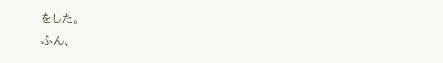をした。
ふん、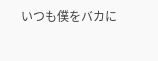いつも僕をバカに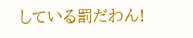している罰だわん!